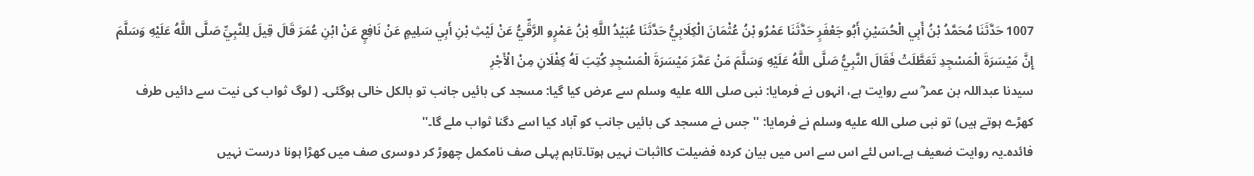1007 حَدَّثَنَا مُحَمَّدُ بْنُ أَبِي الْحُسَيْنِ أَبُو جَعْفَرٍ حَدَّثَنَا عَمْرُو بْنُ عُثْمَانَ الْكِلَابِيُّ حَدَّثَنَا عُبَيْدُ اللَّهِ بْنُ عَمْرٍو الرَّقِّيُّ عَنْ لَيْثِ بْنِ أَبِي سَلِيمٍ عَنْ نَافِعٍ عَنْ ابْنِ عُمَرَ قَالَ قِيلَ لِلنَّبِيِّ صَلَّى اللَّهُ عَلَيْهِ وَسَلَّمَ إِنَّ مَيْسَرَةَ الْمَسْجِدِ تَعَطَّلَتْ فَقَالَ النَّبِيُّ صَلَّى اللَّهُ عَلَيْهِ وَسَلَّمَ مَنْ عَمَّرَ مَيْسَرَةَ الْمَسْجِدِ كُتِبَ لَهُ كِفْلَانِ مِنْ الْأَجْرِ
سیدنا عبداللہ بن عمر ؓ سے روایت ہے، انہوں نے فرمایا: نبی صلى الله عليه وسلم سے عرض کیا گیا: مسجد کی بائیں جانب تو بالکل خالی ہوگئی۔ ( لوگ ثواب کی نیت سے دائیں طرف کھڑے ہوتے ہیں) تو نبی صلى الله عليه وسلم نے فرمایا: ''جس نے مسجد کی بائیں جانب کو آباد کیا اسے دگنا ثواب ملے گا۔''
فائدہ۔یہ روایت ضعیف ہے۔اس لئے اس سے اس میں بیان کردہ فضیلت کااثبات نہیں ہوتا۔تاہم پہلی صف نامکمل چھوڑ کر دوسری صف میں کھڑا ہونا درست نہیں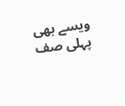ویسے بھی پہلی صف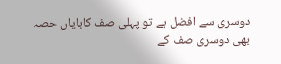دوسری سے افضل ہے تو پہلی صف کابایاں حصہ بھی دوسری صف کے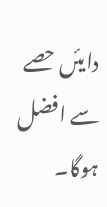دایئں حصے سے افضل ہوگا۔